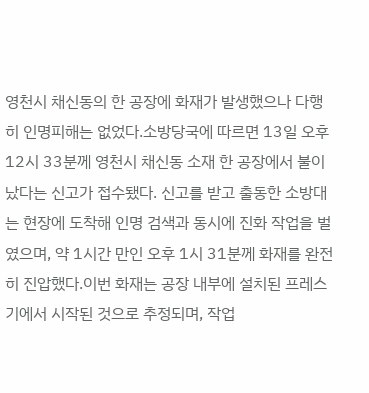영천시 채신동의 한 공장에 화재가 발생했으나 다행히 인명피해는 없었다.소방당국에 따르면 13일 오후 12시 33분께 영천시 채신동 소재 한 공장에서 불이 났다는 신고가 접수됐다. 신고를 받고 출동한 소방대는 현장에 도착해 인명 검색과 동시에 진화 작업을 벌였으며, 약 1시간 만인 오후 1시 31분께 화재를 완전히 진압했다.이번 화재는 공장 내부에 설치된 프레스기에서 시작된 것으로 추정되며, 작업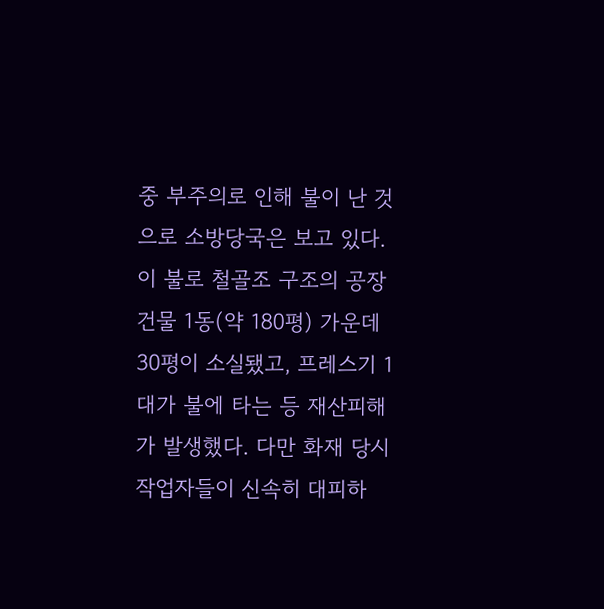중 부주의로 인해 불이 난 것으로 소방당국은 보고 있다.이 불로 철골조 구조의 공장 건물 1동(약 180평) 가운데 30평이 소실됐고, 프레스기 1대가 불에 타는 등 재산피해가 발생했다. 다만 화재 당시 작업자들이 신속히 대피하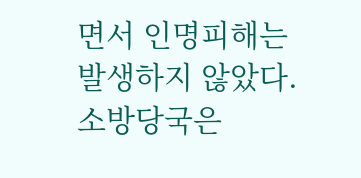면서 인명피해는 발생하지 않았다.소방당국은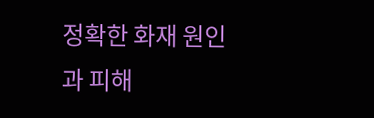정확한 화재 원인과 피해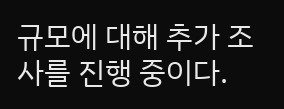규모에 대해 추가 조사를 진행 중이다.